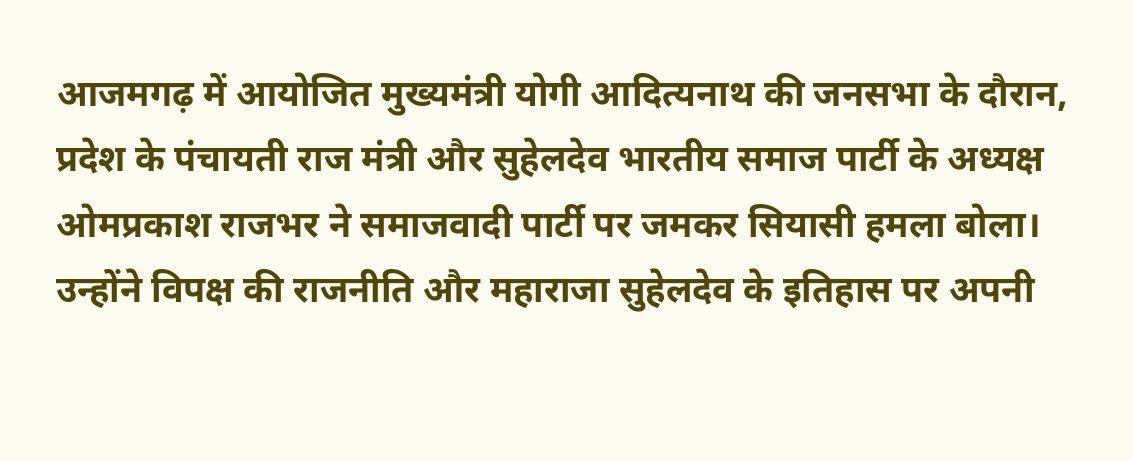आजमगढ़ में आयोजित मुख्यमंत्री योगी आदित्यनाथ की जनसभा के दौरान, प्रदेश के पंचायती राज मंत्री और सुहेलदेव भारतीय समाज पार्टी के अध्यक्ष ओमप्रकाश राजभर ने समाजवादी पार्टी पर जमकर सियासी हमला बोला। उन्होंने विपक्ष की राजनीति और महाराजा सुहेलदेव के इतिहास पर अपनी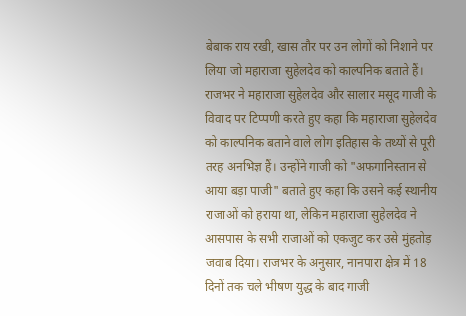बेबाक राय रखी, खास तौर पर उन लोगों को निशाने पर लिया जो महाराजा सुहेलदेव को काल्पनिक बताते हैं। राजभर ने महाराजा सुहेलदेव और सालार मसूद गाजी के विवाद पर टिप्पणी करते हुए कहा कि महाराजा सुहेलदेव को काल्पनिक बताने वाले लोग इतिहास के तथ्यों से पूरी तरह अनभिज्ञ हैं। उन्होंने गाजी को "अफगानिस्तान से आया बड़ा पाजी" बताते हुए कहा कि उसने कई स्थानीय राजाओं को हराया था, लेकिन महाराजा सुहेलदेव ने आसपास के सभी राजाओं को एकजुट कर उसे मुंहतोड़ जवाब दिया। राजभर के अनुसार, नानपारा क्षेत्र में 18 दिनों तक चले भीषण युद्ध के बाद गाजी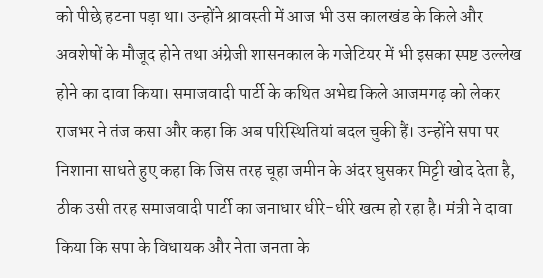को पीछे हटना पड़ा था। उन्होंने श्रावस्ती में आज भी उस कालखंड के किले और अवशेषों के मौजूद होने तथा अंग्रेजी शासनकाल के गजेटियर में भी इसका स्पष्ट उल्लेख होने का दावा किया। समाजवादी पार्टी के कथित अभेद्य किले आजमगढ़ को लेकर राजभर ने तंज कसा और कहा कि अब परिस्थितियां बदल चुकी हैं। उन्होंने सपा पर निशाना साधते हुए कहा कि जिस तरह चूहा जमीन के अंदर घुसकर मिट्टी खोद देता है, ठीक उसी तरह समाजवादी पार्टी का जनाधार धीरे-धीरे खत्म हो रहा है। मंत्री ने दावा किया कि सपा के विधायक और नेता जनता के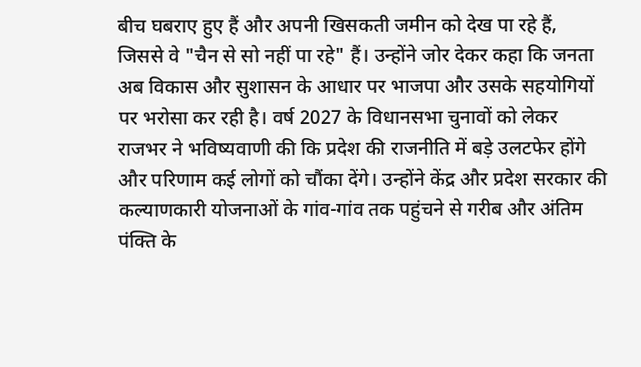बीच घबराए हुए हैं और अपनी खिसकती जमीन को देख पा रहे हैं, जिससे वे "चैन से सो नहीं पा रहे" हैं। उन्होंने जोर देकर कहा कि जनता अब विकास और सुशासन के आधार पर भाजपा और उसके सहयोगियों पर भरोसा कर रही है। वर्ष 2027 के विधानसभा चुनावों को लेकर राजभर ने भविष्यवाणी की कि प्रदेश की राजनीति में बड़े उलटफेर होंगे और परिणाम कई लोगों को चौंका देंगे। उन्होंने केंद्र और प्रदेश सरकार की कल्याणकारी योजनाओं के गांव-गांव तक पहुंचने से गरीब और अंतिम पंक्ति के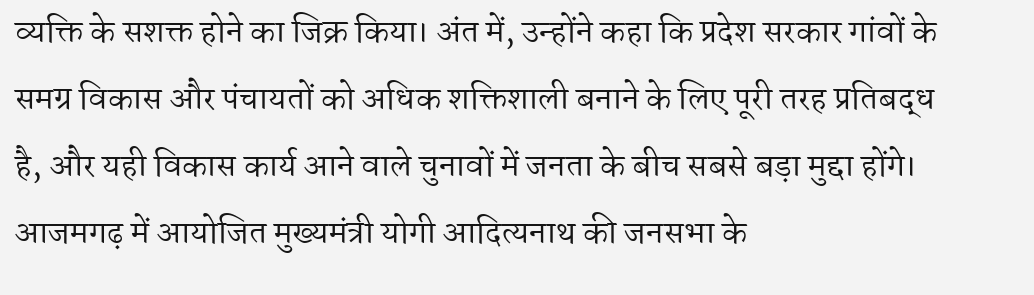व्यक्ति के सशक्त होने का जिक्र किया। अंत में, उन्होंने कहा कि प्रदेश सरकार गांवों के समग्र विकास और पंचायतों को अधिक शक्तिशाली बनाने के लिए पूरी तरह प्रतिबद्ध है, और यही विकास कार्य आने वाले चुनावों में जनता के बीच सबसे बड़ा मुद्दा होंगे।
आजमगढ़ में आयोजित मुख्यमंत्री योगी आदित्यनाथ की जनसभा के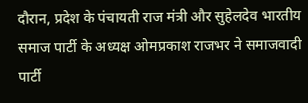दौरान, प्रदेश के पंचायती राज मंत्री और सुहेलदेव भारतीय समाज पार्टी के अध्यक्ष ओमप्रकाश राजभर ने समाजवादी पार्टी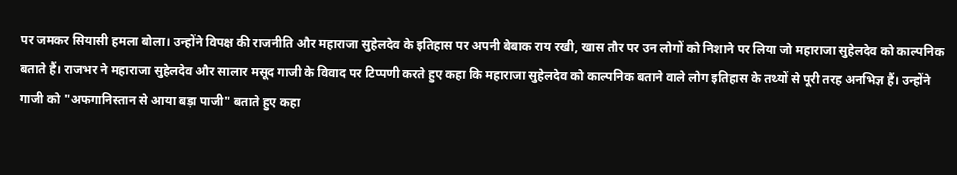पर जमकर सियासी हमला बोला। उन्होंने विपक्ष की राजनीति और महाराजा सुहेलदेव के इतिहास पर अपनी बेबाक राय रखी, खास तौर पर उन लोगों को निशाने पर लिया जो महाराजा सुहेलदेव को काल्पनिक बताते हैं। राजभर ने महाराजा सुहेलदेव और सालार मसूद गाजी के विवाद पर टिप्पणी करते हुए कहा कि महाराजा सुहेलदेव को काल्पनिक बताने वाले लोग इतिहास के तथ्यों से पूरी तरह अनभिज्ञ हैं। उन्होंने गाजी को "अफगानिस्तान से आया बड़ा पाजी" बताते हुए कहा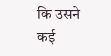कि उसने कई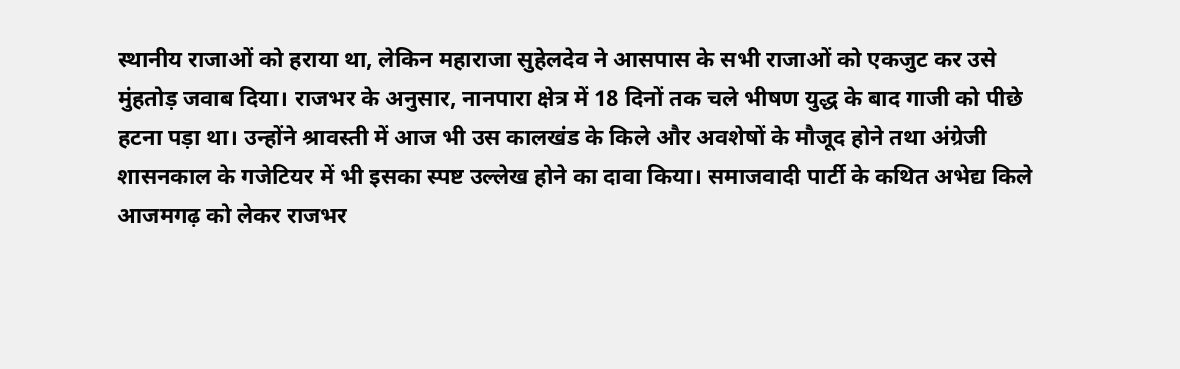स्थानीय राजाओं को हराया था, लेकिन महाराजा सुहेलदेव ने आसपास के सभी राजाओं को एकजुट कर उसे मुंहतोड़ जवाब दिया। राजभर के अनुसार, नानपारा क्षेत्र में 18 दिनों तक चले भीषण युद्ध के बाद गाजी को पीछे हटना पड़ा था। उन्होंने श्रावस्ती में आज भी उस कालखंड के किले और अवशेषों के मौजूद होने तथा अंग्रेजी शासनकाल के गजेटियर में भी इसका स्पष्ट उल्लेख होने का दावा किया। समाजवादी पार्टी के कथित अभेद्य किले आजमगढ़ को लेकर राजभर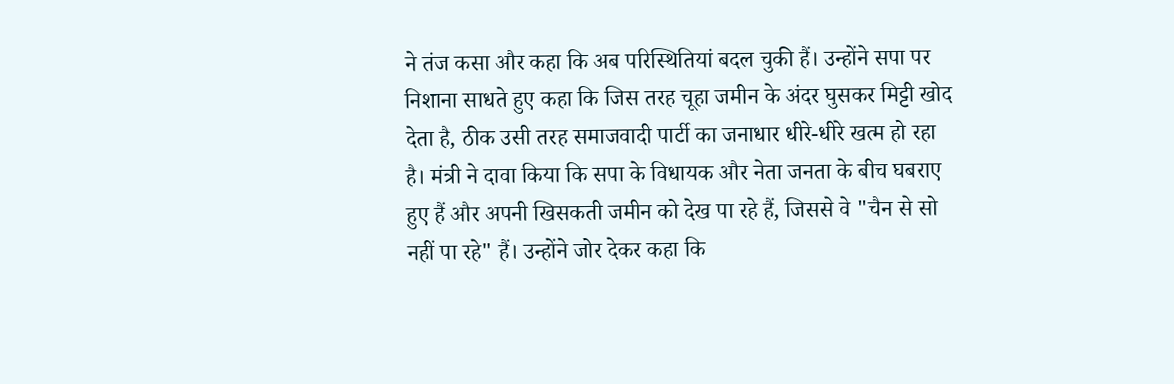ने तंज कसा और कहा कि अब परिस्थितियां बदल चुकी हैं। उन्होंने सपा पर निशाना साधते हुए कहा कि जिस तरह चूहा जमीन के अंदर घुसकर मिट्टी खोद देता है, ठीक उसी तरह समाजवादी पार्टी का जनाधार धीरे-धीरे खत्म हो रहा है। मंत्री ने दावा किया कि सपा के विधायक और नेता जनता के बीच घबराए हुए हैं और अपनी खिसकती जमीन को देख पा रहे हैं, जिससे वे "चैन से सो नहीं पा रहे" हैं। उन्होंने जोर देकर कहा कि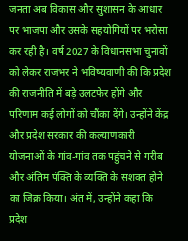जनता अब विकास और सुशासन के आधार पर भाजपा और उसके सहयोगियों पर भरोसा कर रही है। वर्ष 2027 के विधानसभा चुनावों को लेकर राजभर ने भविष्यवाणी की कि प्रदेश की राजनीति में बड़े उलटफेर होंगे और परिणाम कई लोगों को चौंका देंगे। उन्होंने केंद्र और प्रदेश सरकार की कल्याणकारी योजनाओं के गांव-गांव तक पहुंचने से गरीब और अंतिम पंक्ति के व्यक्ति के सशक्त होने का जिक्र किया। अंत में, उन्होंने कहा कि प्रदेश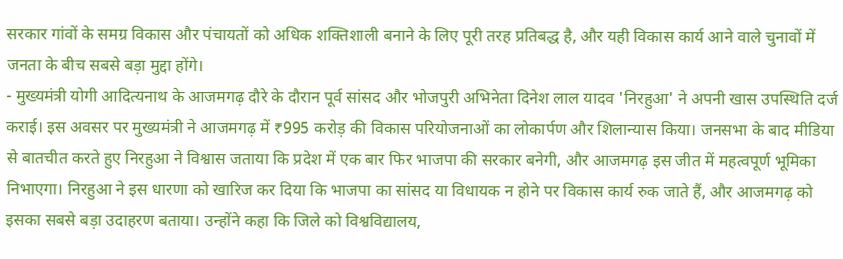सरकार गांवों के समग्र विकास और पंचायतों को अधिक शक्तिशाली बनाने के लिए पूरी तरह प्रतिबद्ध है, और यही विकास कार्य आने वाले चुनावों में जनता के बीच सबसे बड़ा मुद्दा होंगे।
- मुख्यमंत्री योगी आदित्यनाथ के आजमगढ़ दौरे के दौरान पूर्व सांसद और भोजपुरी अभिनेता दिनेश लाल यादव 'निरहुआ' ने अपनी खास उपस्थिति दर्ज कराई। इस अवसर पर मुख्यमंत्री ने आजमगढ़ में ₹995 करोड़ की विकास परियोजनाओं का लोकार्पण और शिलान्यास किया। जनसभा के बाद मीडिया से बातचीत करते हुए निरहुआ ने विश्वास जताया कि प्रदेश में एक बार फिर भाजपा की सरकार बनेगी, और आजमगढ़ इस जीत में महत्वपूर्ण भूमिका निभाएगा। निरहुआ ने इस धारणा को खारिज कर दिया कि भाजपा का सांसद या विधायक न होने पर विकास कार्य रुक जाते हैं, और आजमगढ़ को इसका सबसे बड़ा उदाहरण बताया। उन्होंने कहा कि जिले को विश्वविद्यालय,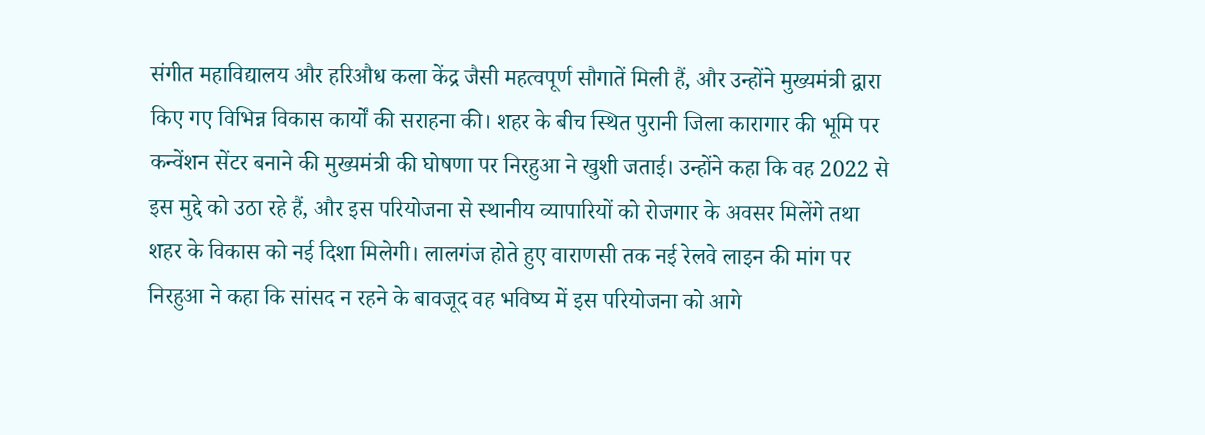संगीत महाविद्यालय और हरिऔध कला केंद्र जैसी महत्वपूर्ण सौगातें मिली हैं, और उन्होंने मुख्यमंत्री द्वारा किए गए विभिन्न विकास कार्यों की सराहना की। शहर के बीच स्थित पुरानी जिला कारागार की भूमि पर कन्वेंशन सेंटर बनाने की मुख्यमंत्री की घोषणा पर निरहुआ ने खुशी जताई। उन्होंने कहा कि वह 2022 से इस मुद्दे को उठा रहे हैं, और इस परियोजना से स्थानीय व्यापारियों को रोजगार के अवसर मिलेंगे तथा शहर के विकास को नई दिशा मिलेगी। लालगंज होते हुए वाराणसी तक नई रेलवे लाइन की मांग पर निरहुआ ने कहा कि सांसद न रहने के बावजूद वह भविष्य में इस परियोजना को आगे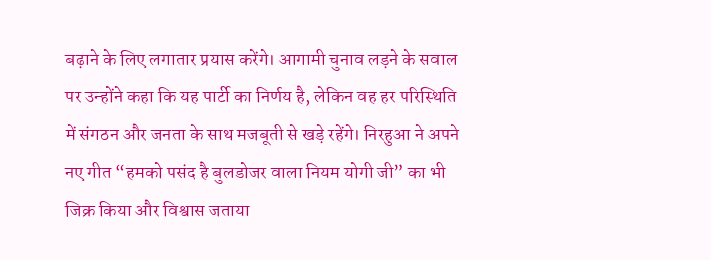बढ़ाने के लिए लगातार प्रयास करेंगे। आगामी चुनाव लड़ने के सवाल पर उन्होंने कहा कि यह पार्टी का निर्णय है, लेकिन वह हर परिस्थिति में संगठन और जनता के साथ मजबूती से खड़े रहेंगे। निरहुआ ने अपने नए गीत “हमको पसंद है बुलडोजर वाला नियम योगी जी” का भी जिक्र किया और विश्वास जताया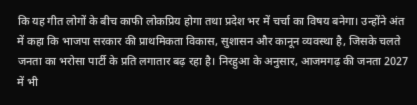कि यह गीत लोगों के बीच काफी लोकप्रिय होगा तथा प्रदेश भर में चर्चा का विषय बनेगा। उन्होंने अंत में कहा कि भाजपा सरकार की प्राथमिकता विकास, सुशासन और कानून व्यवस्था है, जिसके चलते जनता का भरोसा पार्टी के प्रति लगातार बढ़ रहा है। निरहुआ के अनुसार, आजमगढ़ की जनता 2027 में भी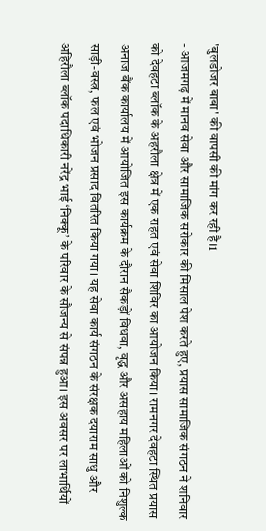'बुलडोजर बाबा' की वापसी की मांग कर रही है।1
- आजमगढ़ में मानव सेवा और सामाजिक सरोकार की मिसाल पेश करते हुए, प्रयास सामाजिक संगठन ने शनिवार को देवहटा ब्लॉक के अहरौला क्षेत्र में एक राहत एवं सेवा शिविर का आयोजन किया। रामनगर देवहटा स्थित प्रयास अनाज बैंक कार्यालय में आयोजित इस कार्यक्रम के दौरान सैकड़ों विधवा, वृद्ध और असहाय महिलाओं को निशुल्क साड़ी-वस्त्र, फल एवं भोजन प्रसाद वितरित किया गया। यह सेवा कार्य संगठन के संरक्षक दयाराम साधु और अहिरौला ब्लॉक पदाधिकारी नरेंद्र भाई ‘निक्कू’ के परिवार के सौजन्य से संपन्न हुआ। इस अवसर पर लाभार्थियों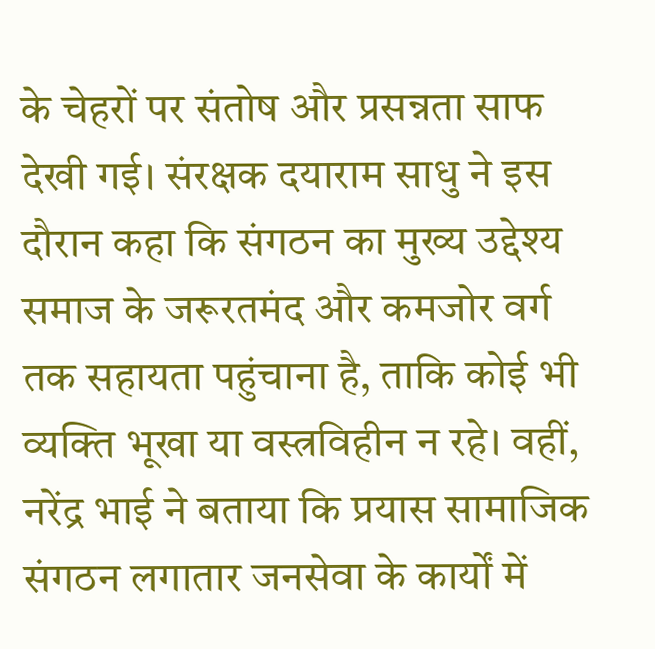के चेहरों पर संतोष और प्रसन्नता साफ देखी गई। संरक्षक दयाराम साधु ने इस दौरान कहा कि संगठन का मुख्य उद्देश्य समाज के जरूरतमंद और कमजोर वर्ग तक सहायता पहुंचाना है, ताकि कोई भी व्यक्ति भूखा या वस्त्रविहीन न रहे। वहीं, नरेंद्र भाई ने बताया कि प्रयास सामाजिक संगठन लगातार जनसेवा के कार्यों में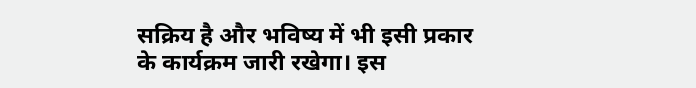सक्रिय है और भविष्य में भी इसी प्रकार के कार्यक्रम जारी रखेगा। इस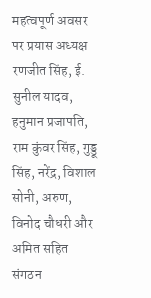महत्वपूर्ण अवसर पर प्रयास अध्यक्ष रणजीत सिंह, ई. सुनील यादव, हनुमान प्रजापति, राम कुंवर सिंह, गुड्डू सिंह, नरेंद्र, विशाल सोनी, अरुण, विनोद चौधरी और अमित सहित संगठन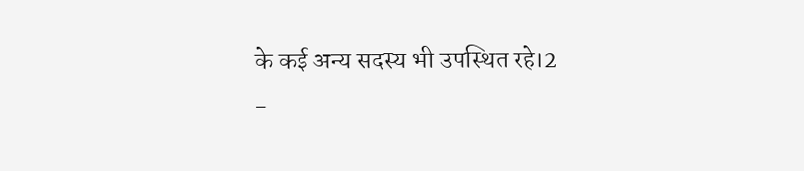के कई अन्य सदस्य भी उपस्थित रहे।2
-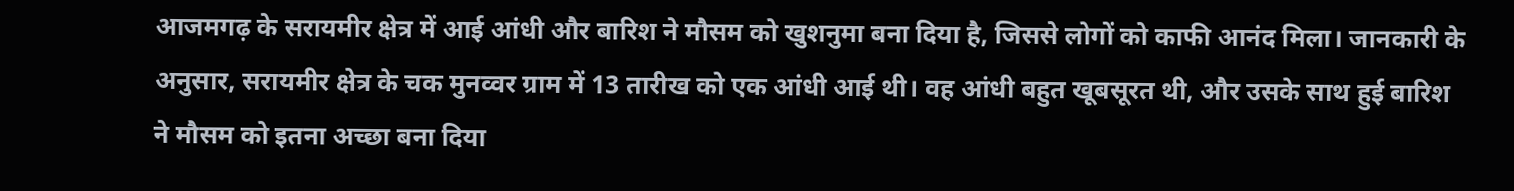आजमगढ़ के सरायमीर क्षेत्र में आई आंधी और बारिश ने मौसम को खुशनुमा बना दिया है, जिससे लोगों को काफी आनंद मिला। जानकारी के अनुसार, सरायमीर क्षेत्र के चक मुनव्वर ग्राम में 13 तारीख को एक आंधी आई थी। वह आंधी बहुत खूबसूरत थी, और उसके साथ हुई बारिश ने मौसम को इतना अच्छा बना दिया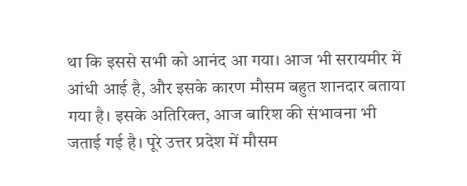था कि इससे सभी को आनंद आ गया। आज भी सरायमीर में आंधी आई है, और इसके कारण मौसम बहुत शानदार बताया गया है। इसके अतिरिक्त, आज बारिश की संभावना भी जताई गई है। पूरे उत्तर प्रदेश में मौसम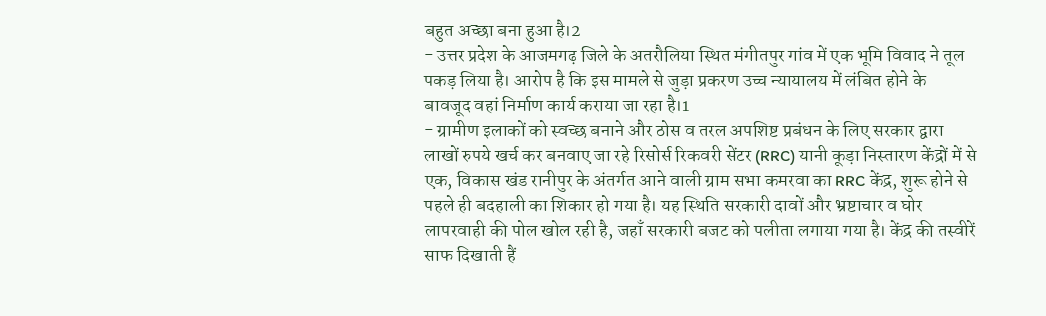बहुत अच्छा बना हुआ है।2
- उत्तर प्रदेश के आजमगढ़ जिले के अतरौलिया स्थित मंगीतपुर गांव में एक भूमि विवाद ने तूल पकड़ लिया है। आरोप है कि इस मामले से जुड़ा प्रकरण उच्च न्यायालय में लंबित होने के बावजूद वहां निर्माण कार्य कराया जा रहा है।1
- ग्रामीण इलाकों को स्वच्छ बनाने और ठोस व तरल अपशिष्ट प्रबंधन के लिए सरकार द्वारा लाखों रुपये खर्च कर बनवाए जा रहे रिसोर्स रिकवरी सेंटर (RRC) यानी कूड़ा निस्तारण केंद्रों में से एक, विकास खंड रानीपुर के अंतर्गत आने वाली ग्राम सभा कमरवा का RRC केंद्र, शुरू होने से पहले ही बदहाली का शिकार हो गया है। यह स्थिति सरकारी दावों और भ्रष्टाचार व घोर लापरवाही की पोल खोल रही है, जहाँ सरकारी बजट को पलीता लगाया गया है। केंद्र की तस्वीरें साफ दिखाती हैं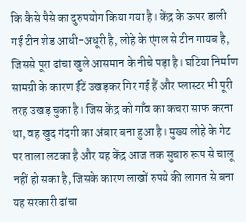कि कैसे पैसे का दुरुपयोग किया गया है। केंद्र के ऊपर डाली गई टीन शेड आधी-अधूरी है, लोहे के एंगल से टीन गायब है, जिससे पूरा ढांचा खुले आसमान के नीचे पड़ा है। घटिया निर्माण सामग्री के कारण ईंटें उखड़कर गिर गई हैं और प्लास्टर भी पूरी तरह उखड़ चुका है। जिस केंद्र को गाँव का कचरा साफ करना था, वह खुद गंदगी का अंबार बना हुआ है। मुख्य लोहे के गेट पर ताला लटका है और यह केंद्र आज तक सुचारु रूप से चालू नहीं हो सका है, जिसके कारण लाखों रुपये की लागत से बना यह सरकारी ढांचा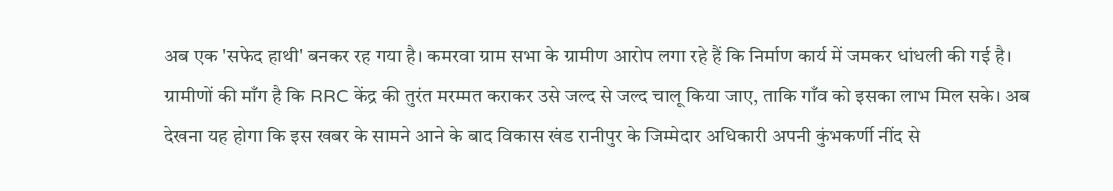अब एक 'सफेद हाथी' बनकर रह गया है। कमरवा ग्राम सभा के ग्रामीण आरोप लगा रहे हैं कि निर्माण कार्य में जमकर धांधली की गई है। ग्रामीणों की माँग है कि RRC केंद्र की तुरंत मरम्मत कराकर उसे जल्द से जल्द चालू किया जाए, ताकि गाँव को इसका लाभ मिल सके। अब देखना यह होगा कि इस खबर के सामने आने के बाद विकास खंड रानीपुर के जिम्मेदार अधिकारी अपनी कुंभकर्णी नींद से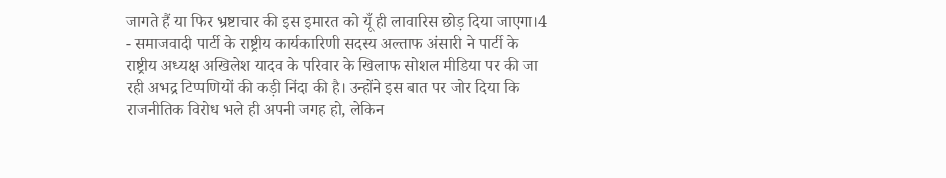जागते हैं या फिर भ्रष्टाचार की इस इमारत को यूँ ही लावारिस छोड़ दिया जाएगा।4
- समाजवादी पार्टी के राष्ट्रीय कार्यकारिणी सदस्य अल्ताफ अंसारी ने पार्टी के राष्ट्रीय अध्यक्ष अखिलेश यादव के परिवार के खिलाफ सोशल मीडिया पर की जा रही अभद्र टिप्पणियों की कड़ी निंदा की है। उन्होंने इस बात पर जोर दिया कि राजनीतिक विरोध भले ही अपनी जगह हो, लेकिन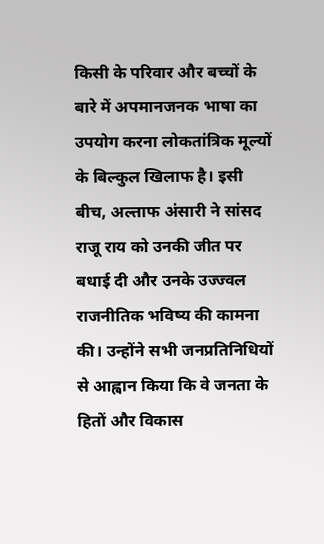किसी के परिवार और बच्चों के बारे में अपमानजनक भाषा का उपयोग करना लोकतांत्रिक मूल्यों के बिल्कुल खिलाफ है। इसी बीच, अल्ताफ अंसारी ने सांसद राजू राय को उनकी जीत पर बधाई दी और उनके उज्ज्वल राजनीतिक भविष्य की कामना की। उन्होंने सभी जनप्रतिनिधियों से आह्वान किया कि वे जनता के हितों और विकास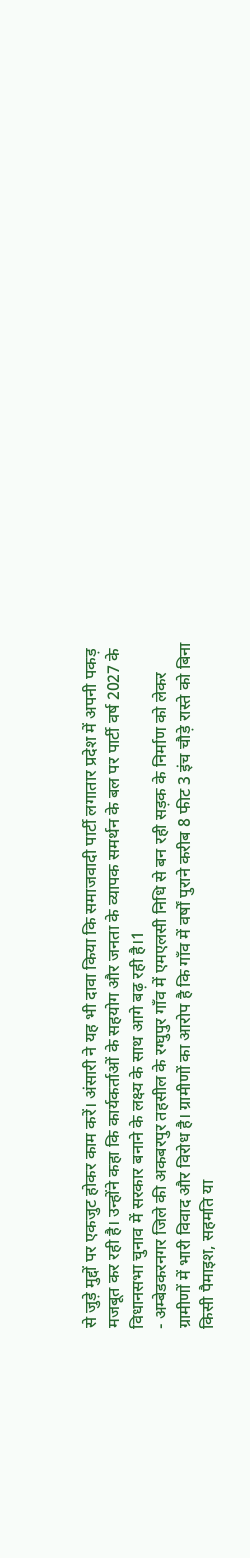से जुड़े मुद्दों पर एकजुट होकर काम करें। अंसारी ने यह भी दावा किया कि समाजवादी पार्टी लगातार प्रदेश में अपनी पकड़ मजबूत कर रही है। उन्होंने कहा कि कार्यकर्ताओं के सहयोग और जनता के व्यापक समर्थन के बल पर पार्टी वर्ष 2027 के विधानसभा चुनाव में सरकार बनाने के लक्ष्य के साथ आगे बढ़ रही है।1
- अम्बेडकरनगर जिले की अकबरपुर तहसील के रग्घुपुर गाँव में एमएलसी निधि से बन रही सड़क के निर्माण को लेकर ग्रामीणों में भारी विवाद और विरोध है। ग्रामीणों का आरोप है कि गाँव में वर्षों पुराने करीब 8 फीट 3 इंच चौड़े रास्ते को बिना किसी पैमाइश, सहमति या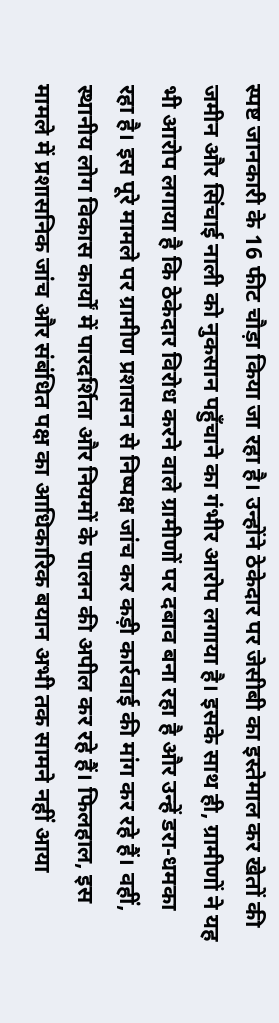स्पष्ट जानकारी के 16 फीट चौड़ा किया जा रहा है। उन्होंने ठेकेदार पर जेसीबी का इस्तेमाल कर खेतों की जमीन और सिंचाई नाली को नुकसान पहुँचाने का गंभीर आरोप लगाया है। इसके साथ ही, ग्रामीणों ने यह भी आरोप लगाया है कि ठेकेदार विरोध करने वाले ग्रामीणों पर दबाव बना रहा है और उन्हें डरा-धमका रहा है। इस पूरे मामले पर ग्रामीण प्रशासन से निष्पक्ष जांच कर कड़ी कार्रवाई की मांग कर रहे हैं। वहीं, स्थानीय लोग विकास कार्यों में पारदर्शिता और नियमों के पालन की अपील कर रहे हैं। फिलहाल, इस मामले में प्रशासनिक जांच और संबंधित पक्ष का आधिकारिक बयान अभी तक सामने नहीं आया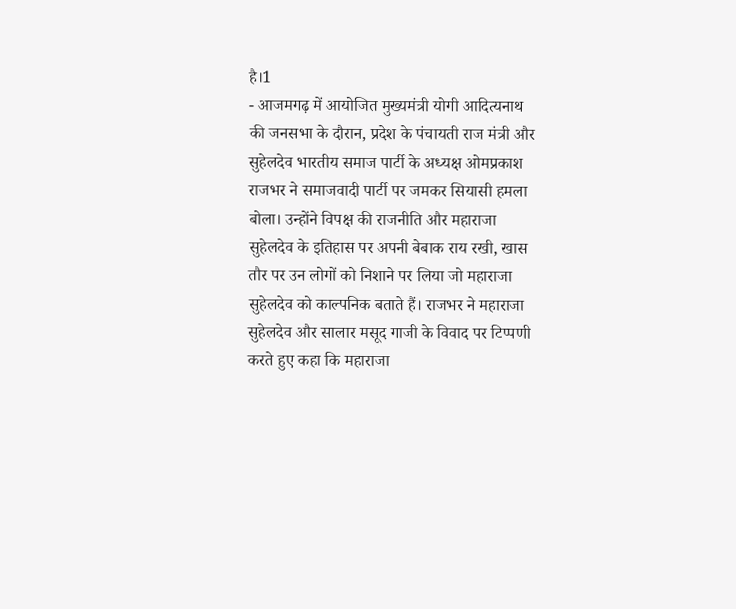है।1
- आजमगढ़ में आयोजित मुख्यमंत्री योगी आदित्यनाथ की जनसभा के दौरान, प्रदेश के पंचायती राज मंत्री और सुहेलदेव भारतीय समाज पार्टी के अध्यक्ष ओमप्रकाश राजभर ने समाजवादी पार्टी पर जमकर सियासी हमला बोला। उन्होंने विपक्ष की राजनीति और महाराजा सुहेलदेव के इतिहास पर अपनी बेबाक राय रखी, खास तौर पर उन लोगों को निशाने पर लिया जो महाराजा सुहेलदेव को काल्पनिक बताते हैं। राजभर ने महाराजा सुहेलदेव और सालार मसूद गाजी के विवाद पर टिप्पणी करते हुए कहा कि महाराजा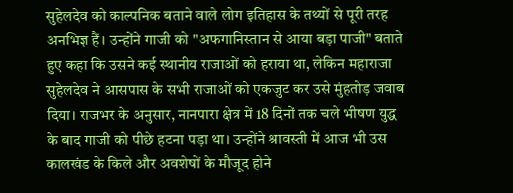सुहेलदेव को काल्पनिक बताने वाले लोग इतिहास के तथ्यों से पूरी तरह अनभिज्ञ हैं। उन्होंने गाजी को "अफगानिस्तान से आया बड़ा पाजी" बताते हुए कहा कि उसने कई स्थानीय राजाओं को हराया था, लेकिन महाराजा सुहेलदेव ने आसपास के सभी राजाओं को एकजुट कर उसे मुंहतोड़ जवाब दिया। राजभर के अनुसार, नानपारा क्षेत्र में 18 दिनों तक चले भीषण युद्ध के बाद गाजी को पीछे हटना पड़ा था। उन्होंने श्रावस्ती में आज भी उस कालखंड के किले और अवशेषों के मौजूद होने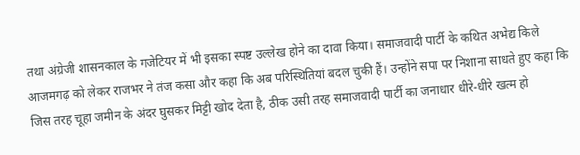तथा अंग्रेजी शासनकाल के गजेटियर में भी इसका स्पष्ट उल्लेख होने का दावा किया। समाजवादी पार्टी के कथित अभेद्य किले आजमगढ़ को लेकर राजभर ने तंज कसा और कहा कि अब परिस्थितियां बदल चुकी हैं। उन्होंने सपा पर निशाना साधते हुए कहा कि जिस तरह चूहा जमीन के अंदर घुसकर मिट्टी खोद देता है, ठीक उसी तरह समाजवादी पार्टी का जनाधार धीरे-धीरे खत्म हो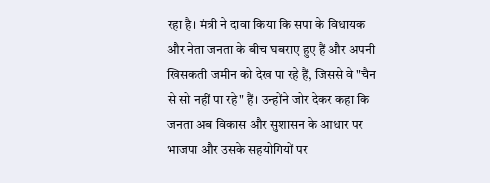रहा है। मंत्री ने दावा किया कि सपा के विधायक और नेता जनता के बीच घबराए हुए हैं और अपनी खिसकती जमीन को देख पा रहे हैं, जिससे वे "चैन से सो नहीं पा रहे" हैं। उन्होंने जोर देकर कहा कि जनता अब विकास और सुशासन के आधार पर भाजपा और उसके सहयोगियों पर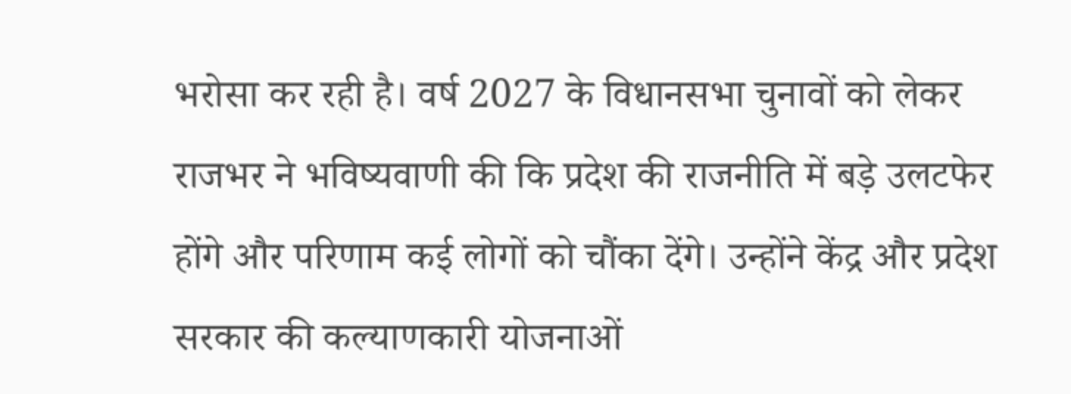भरोसा कर रही है। वर्ष 2027 के विधानसभा चुनावों को लेकर राजभर ने भविष्यवाणी की कि प्रदेश की राजनीति में बड़े उलटफेर होंगे और परिणाम कई लोगों को चौंका देंगे। उन्होंने केंद्र और प्रदेश सरकार की कल्याणकारी योजनाओं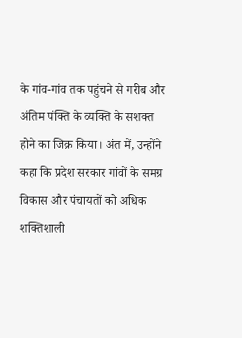के गांव-गांव तक पहुंचने से गरीब और अंतिम पंक्ति के व्यक्ति के सशक्त होने का जिक्र किया। अंत में, उन्होंने कहा कि प्रदेश सरकार गांवों के समग्र विकास और पंचायतों को अधिक शक्तिशाली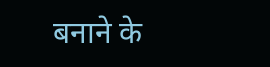बनाने के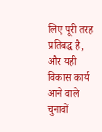लिए पूरी तरह प्रतिबद्ध है, और यही विकास कार्य आने वाले चुनावों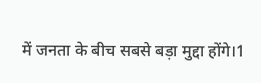में जनता के बीच सबसे बड़ा मुद्दा होंगे।1